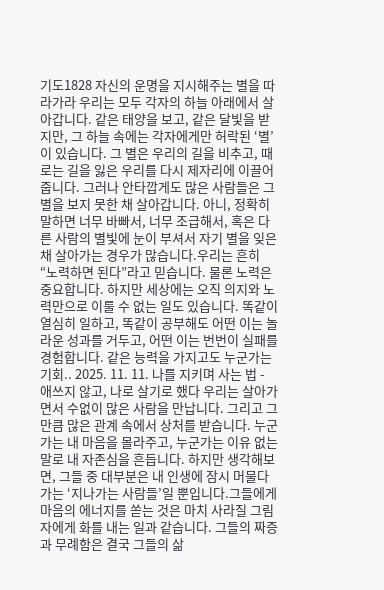기도1828 자신의 운명을 지시해주는 별을 따라가라 우리는 모두 각자의 하늘 아래에서 살아갑니다. 같은 태양을 보고, 같은 달빛을 받지만, 그 하늘 속에는 각자에게만 허락된 ‘별’이 있습니다. 그 별은 우리의 길을 비추고, 때로는 길을 잃은 우리를 다시 제자리에 이끌어줍니다. 그러나 안타깝게도 많은 사람들은 그 별을 보지 못한 채 살아갑니다. 아니, 정확히 말하면 너무 바빠서, 너무 조급해서, 혹은 다른 사람의 별빛에 눈이 부셔서 자기 별을 잊은 채 살아가는 경우가 많습니다.우리는 흔히 “노력하면 된다”라고 믿습니다. 물론 노력은 중요합니다. 하지만 세상에는 오직 의지와 노력만으로 이룰 수 없는 일도 있습니다. 똑같이 열심히 일하고, 똑같이 공부해도 어떤 이는 놀라운 성과를 거두고, 어떤 이는 번번이 실패를 경험합니다. 같은 능력을 가지고도 누군가는 기회.. 2025. 11. 11. 나를 지키며 사는 법 - 애쓰지 않고, 나로 살기로 했다 우리는 살아가면서 수없이 많은 사람을 만납니다. 그리고 그만큼 많은 관계 속에서 상처를 받습니다. 누군가는 내 마음을 몰라주고, 누군가는 이유 없는 말로 내 자존심을 흔듭니다. 하지만 생각해보면, 그들 중 대부분은 내 인생에 잠시 머물다 가는 ‘지나가는 사람들’일 뿐입니다.그들에게 마음의 에너지를 쏟는 것은 마치 사라질 그림자에게 화를 내는 일과 같습니다. 그들의 짜증과 무례함은 결국 그들의 삶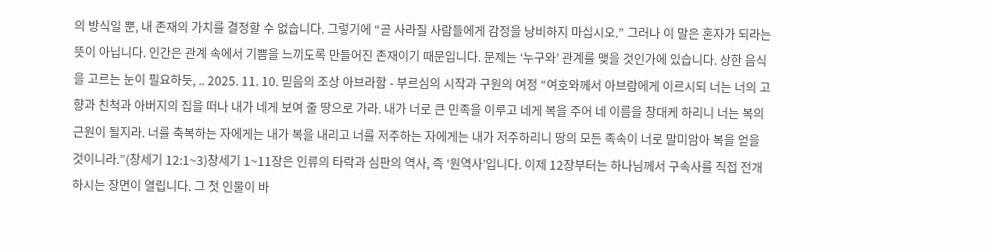의 방식일 뿐, 내 존재의 가치를 결정할 수 없습니다. 그렇기에 “곧 사라질 사람들에게 감정을 낭비하지 마십시오.” 그러나 이 말은 혼자가 되라는 뜻이 아닙니다. 인간은 관계 속에서 기쁨을 느끼도록 만들어진 존재이기 때문입니다. 문제는 ‘누구와’ 관계를 맺을 것인가에 있습니다. 상한 음식을 고르는 눈이 필요하듯, .. 2025. 11. 10. 믿음의 조상 아브라함 - 부르심의 시작과 구원의 여정 “여호와께서 아브람에게 이르시되 너는 너의 고향과 친척과 아버지의 집을 떠나 내가 네게 보여 줄 땅으로 가라. 내가 너로 큰 민족을 이루고 네게 복을 주어 네 이름을 창대케 하리니 너는 복의 근원이 될지라. 너를 축복하는 자에게는 내가 복을 내리고 너를 저주하는 자에게는 내가 저주하리니 땅의 모든 족속이 너로 말미암아 복을 얻을 것이니라.”(창세기 12:1~3)창세기 1~11장은 인류의 타락과 심판의 역사, 즉 ‘원역사’입니다. 이제 12장부터는 하나님께서 구속사를 직접 전개하시는 장면이 열립니다. 그 첫 인물이 바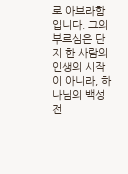로 아브라함입니다. 그의 부르심은 단지 한 사람의 인생의 시작이 아니라, 하나님의 백성 전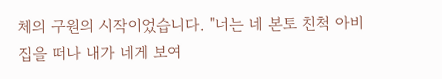체의 구원의 시작이었습니다. "너는 네 본토 친척 아비 집을 떠나 내가 네게 보여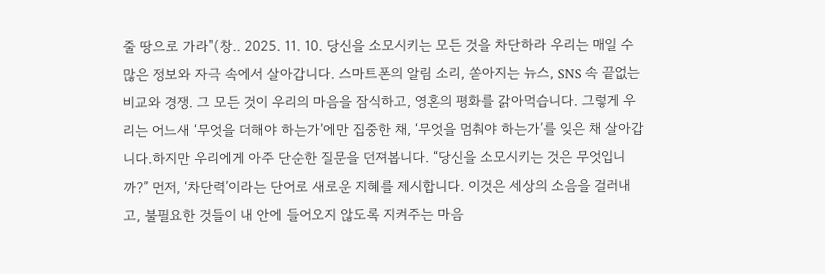줄 땅으로 가라"(창.. 2025. 11. 10. 당신을 소모시키는 모든 것을 차단하라 우리는 매일 수많은 정보와 자극 속에서 살아갑니다. 스마트폰의 알림 소리, 쏟아지는 뉴스, SNS 속 끝없는 비교와 경쟁. 그 모든 것이 우리의 마음을 잠식하고, 영혼의 평화를 갉아먹습니다. 그렇게 우리는 어느새 ‘무엇을 더해야 하는가’에만 집중한 채, ‘무엇을 멈춰야 하는가’를 잊은 채 살아갑니다.하지만 우리에게 아주 단순한 질문을 던져봅니다. “당신을 소모시키는 것은 무엇입니까?” 먼저, ‘차단력’이라는 단어로 새로운 지혜를 제시합니다. 이것은 세상의 소음을 걸러내고, 불필요한 것들이 내 안에 들어오지 않도록 지켜주는 마음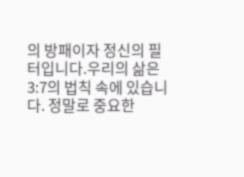의 방패이자 정신의 필터입니다.우리의 삶은 3:7의 법칙 속에 있습니다. 정말로 중요한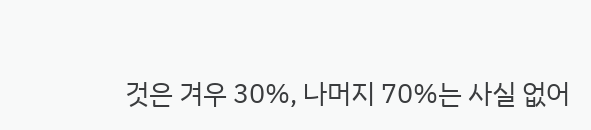것은 겨우 30%, 나머지 70%는 사실 없어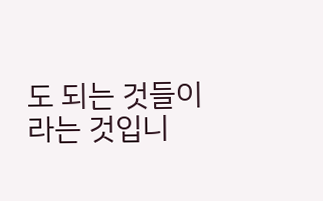도 되는 것들이라는 것입니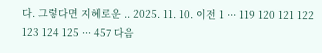다. 그렇다면 지혜로운 .. 2025. 11. 10. 이전 1 ··· 119 120 121 122 123 124 125 ··· 457 다음